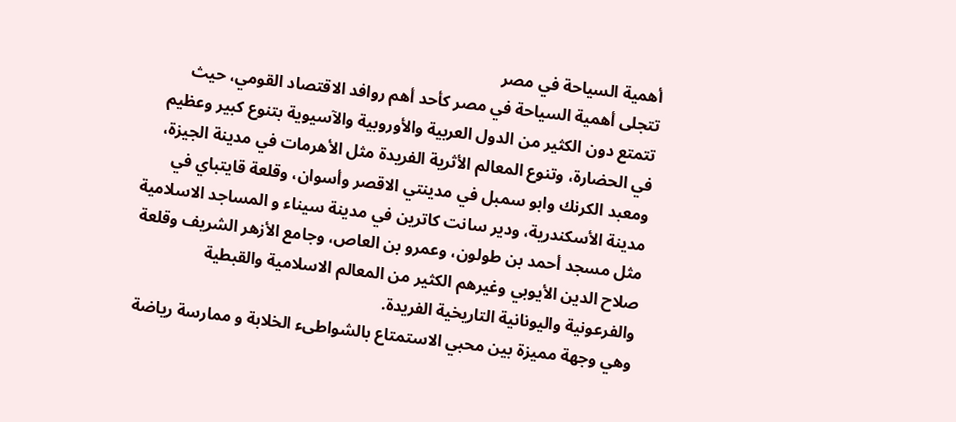أهمية السياحة في مصر
تتجلى أهمية السياحة في مصر كأحد أهم روافد الاقتصاد القومي، حيث تتمتع دون الكثير من الدول العربية والأوروبية والآسيوية بتنوع كبير وعظيم في الحضارة، وتنوع المعالم الأثرية الفريدة مثل الأهرمات في مدينة الجيزة، ومعبد الكرنك وابو سمبل في مدينتي الاقصر وأسوان، وقلعة قايتباي في مدينة الأسكندرية، ودير سانت كاترين في مدينة سيناء و المساجد الاسلامية مثل مسجد أحمد بن طولون، وعمرو بن العاص، وجامع الأزهر الشريف وقلعة صلاح الدين الأيوبي وغيرهم الكثير من المعالم الاسلامية والقبطية والفرعونية واليونانية التاريخية الفريدة.
وهي وجهة مميزة بين محبي الاستمتاع بالشواطىء الخلابة و ممارسة رياضة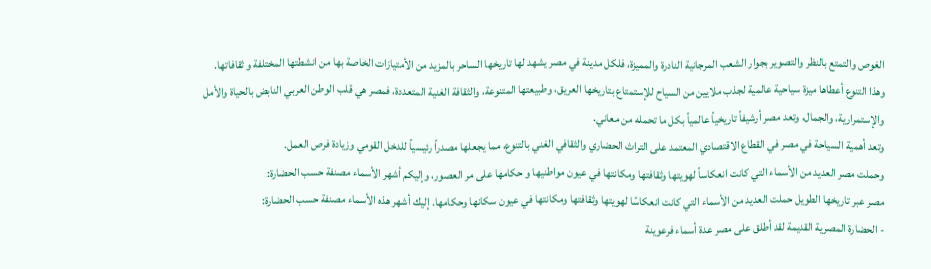الغوص والتمتع بالنظر والتصوير بجوار الشعب المرجانية النادرة والمميزة، فلكل مدينة في مصر يشهد لها تاريخها الساحر بالمزيد من الأمتيازات الخاصة بها من انشطتها المختلفة و ثقافاتها.
وهذا التنوع أعطاها ميزة سياحية عالمية لجذب ملايين من السياح للإستمتاع بتاريخها العريق، وطبيعتها المتنوعة، والثقافة الغنية المتعددة، فمصر هي قلب الوطن العربي النابض بالحياة والأمل والإستمرارية، والجمال، وتعد مصر أرشيفاً تاريخياً عالمياً بكل ما تحمله من معاني.
وتعد أهمية السياحة في مصر في القطاع الاقتصادي المعتمد على التراث الحضاري والثقافي الغني بالتنوع، مما يجعلها مصدراً رئيسياً للدخل القومي وزيادة فرص العمل.
وحملت مصر العديد من الأسماء التي كانت انعكاساً لهويتها وثقافتها ومكانتها في عيون مواطنيها و حكامها على مر العصور، وإليكم أشهر الأسماء مصنفة حسب الحضارة:
مصر عبر تاريخها الطويل حملت العديد من الأسماء التي كانت انعكاسًا لهويتها وثقافتها ومكانتها في عيون سكانها وحكامها. إليك أشهر هذه الأسماء مصنفة حسب الحضارة:
- الحضارة المصرية القديمة لقد أطلق على مصر عدة أسماء فرعوينة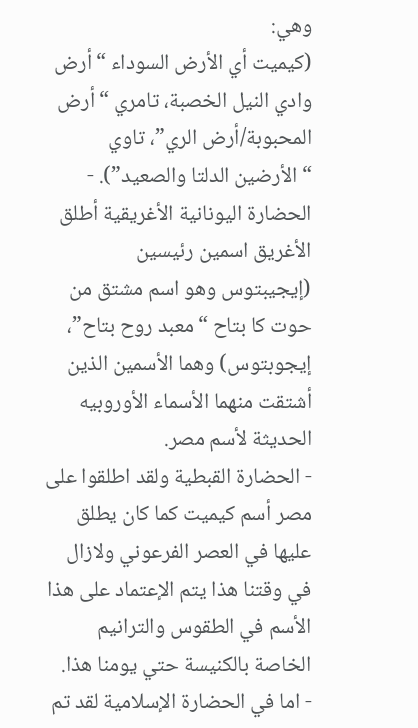وهي:
(كيميت أي الأرض السوداء “أرض وادي النيل الخصبة، تامري “أرض المحبوبة/أرض الري”، تاوي “الأرضين الدلتا والصعيد”). - الحضارة اليونانية الأغريقية أطلق الأغريق اسمين رئيسين (إيجيبتوس وهو اسم مشتق من حوت كا بتاح “معبد روح بتاح”، إيجوبتوس) وهما الأسمين الذين أشتقت منهما الأسماء الأوروبيه الحديثة لأسم مصر.
- الحضارة القبطية ولقد اطلقوا على مصر أسم كيميت كما كان يطلق عليها في العصر الفرعوني ولازال في وقتنا هذا يتم الإعتماد على هذا الأسم في الطقوس والترانيم الخاصة بالكنيسة حتي يومنا هذا.
- اما في الحضارة الإسلامية لقد تم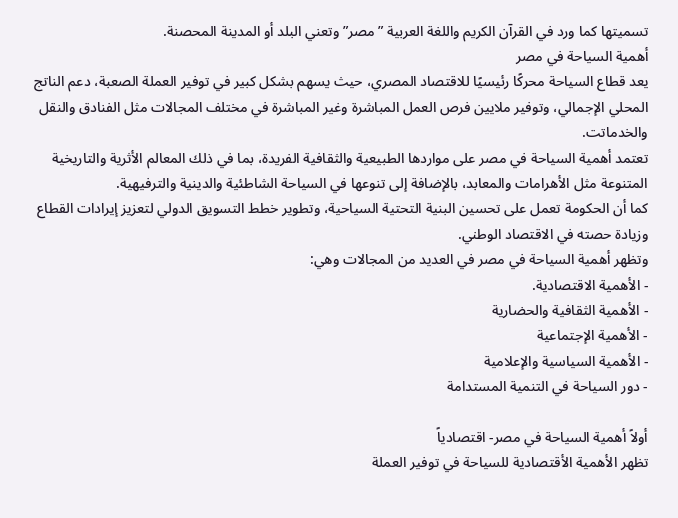تسميتها كما ورد في القرآن الكريم واللغة العربية ” مصر” وتعني البلد أو المدينة المحصنة.
أهمية السياحة في مصر
يعد قطاع السياحة محركًا رئيسيًا للاقتصاد المصري، حيث يسهم بشكل كبير في توفير العملة الصعبة، دعم الناتج المحلي الإجمالي، وتوفير ملايين فرص العمل المباشرة وغير المباشرة في مختلف المجالات مثل الفنادق والنقل والخدماتت.
تعتمد أهمية السياحة في مصر على مواردها الطبيعية والثقافية الفريدة، بما في ذلك المعالم الأثرية والتاريخية المتنوعة مثل الأهرامات والمعابد، بالإضافة إلى تنوعها في السياحة الشاطئية والدينية والترفيهية.
كما أن الحكومة تعمل على تحسين البنية التحتية السياحية، وتطوير خطط التسويق الدولي لتعزيز إيرادات القطاع وزيادة حصته في الاقتصاد الوطني.
وتظهر أهمية السياحة في مصر في العديد من المجالات وهي:
- الأهمية الاقتصادية.
- الأهمية الثقافية والحضارية
- الأهمية الإجتماعية
- الأهمية السياسية والإعلامية
- دور السياحة في التنمية المستدامة

أولاً أهمية السياحة في مصر- اقتصادياً
تظهر الأهمية الأقتصادية للسياحة في توفير العملة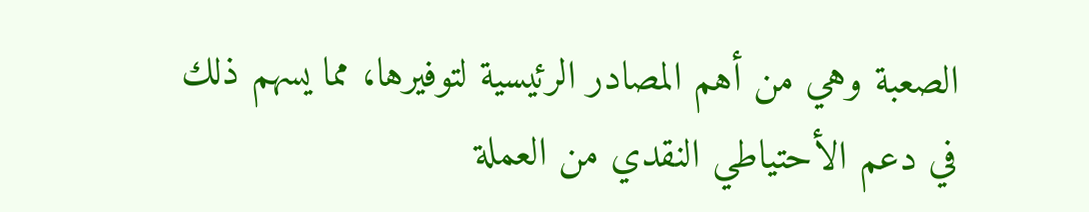الصعبة وهي من أهم المصادر الرئيسية لتوفيرها، مما يسهم ذلك في دعم الأحتياطي النقدي من العملة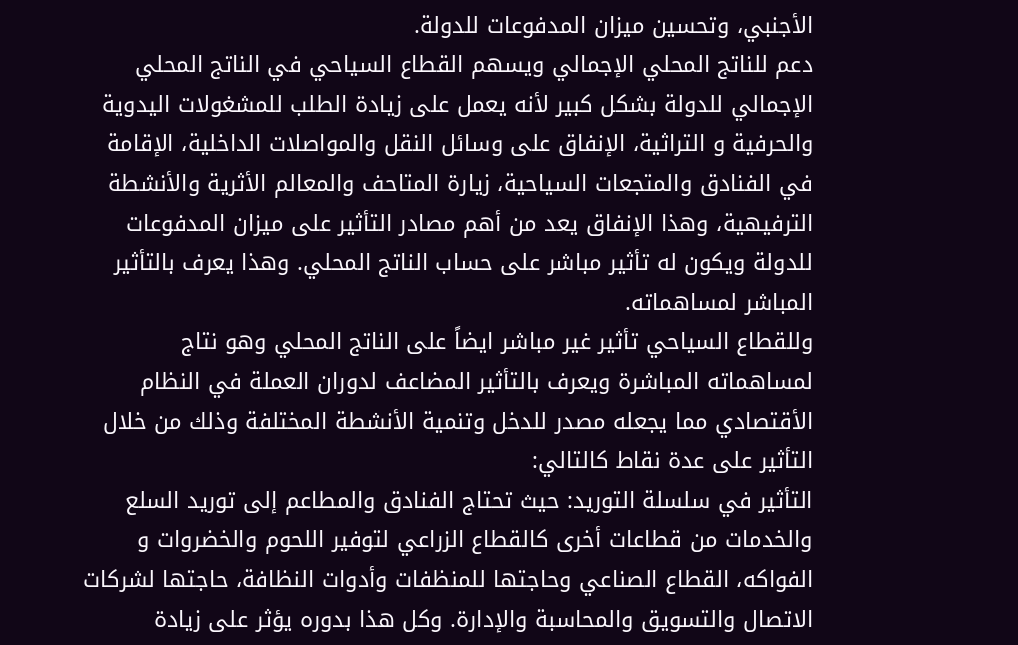الأجنبي، وتحسين ميزان المدفوعات للدولة.
دعم للناتج المحلي الإجمالي ويسهم القطاع السياحي في الناتج المحلي الإجمالي للدولة بشكل كبير لأنه يعمل على زيادة الطلب للمشغولات اليدوية والحرفية و التراثية، الإنفاق على وسائل النقل والمواصلات الداخلية، الإقامة في الفنادق والمتجعات السياحية، زيارة المتاحف والمعالم الأثرية والأنشطة الترفيهية، وهذا الإنفاق يعد من أهم مصادر التأثير على ميزان المدفوعات للدولة ويكون له تأثير مباشر على حساب الناتج المحلي. وهذا يعرف بالتأثير المباشر لمساهماته.
وللقطاع السياحي تأثير غير مباشر ايضاً على الناتج المحلي وهو نتاج لمساهماته المباشرة ويعرف بالتأثير المضاعف لدوران العملة في النظام الأقتصادي مما يجعله مصدر للدخل وتنمية الأنشطة المختلفة وذلك من خلال التأثير على عدة نقاط كالتالي:
التأثير في سلسلة التوريد: حيث تحتاج الفنادق والمطاعم إلى توريد السلع والخدمات من قطاعات أخرى كالقطاع الزراعي لتوفير اللحوم والخضروات و الفواكه، القطاع الصناعي وحاجتها للمنظفات وأدوات النظافة، حاجتها لشركات الاتصال والتسويق والمحاسبة والإدارة. وكل هذا بدوره يؤثر على زيادة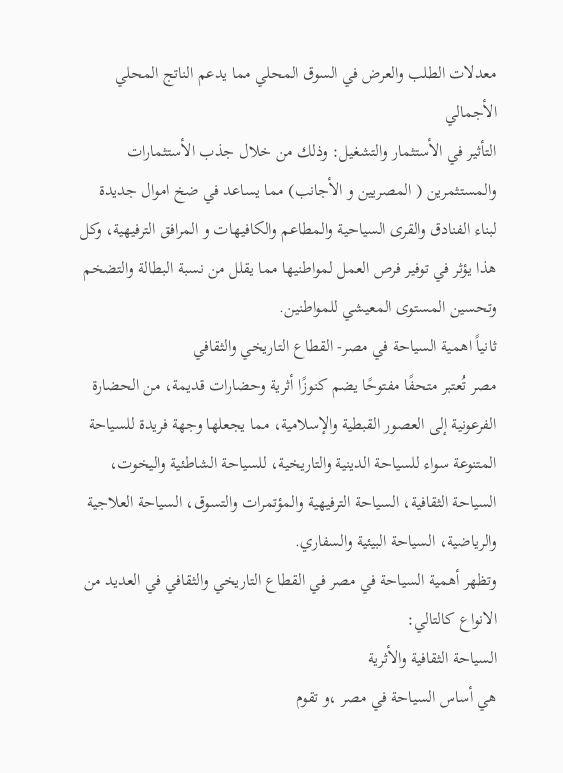معدلات الطلب والعرض في السوق المحلي مما يدعم الناتج المحلي الأجمالي
التأثير في الأستثمار والتشغيل: وذلك من خلال جذب الأستثمارات والمستثمرين ( المصريين و الأجانب) مما يساعد في ضخ اموال جديدة لبناء الفنادق والقرى السياحية والمطاعم والكافيهات و المرافق الترفيهية، وكل هذا يؤثر في توفير فرص العمل لمواطنيها مما يقلل من نسبة البطالة والتضخم وتحسين المستوى المعيشي للمواطنين.
ثانياً اهمية السياحة في مصر- القطاع التاريخي والثقافي
مصر تُعتبر متحفًا مفتوحًا يضم كنوزًا أثرية وحضارات قديمة، من الحضارة الفرعونية إلى العصور القبطية والإسلامية، مما يجعلها وجهة فريدة للسياحة المتنوعة سواء للسياحة الدينية والتاريخية، للسياحة الشاطئية واليخوت، السياحة الثقافية، السياحة الترفيهية والمؤتمرات والتسوق، السياحة العلاجية والرياضية، السياحة البيئية والسفاري.
وتظهر أهمية السياحة في مصر في القطاع التاريخي والثقافي في العديد من الانواع كالتالي:
السياحة الثقافية والأثرية
هي أساس السياحة في مصر ،و تقوم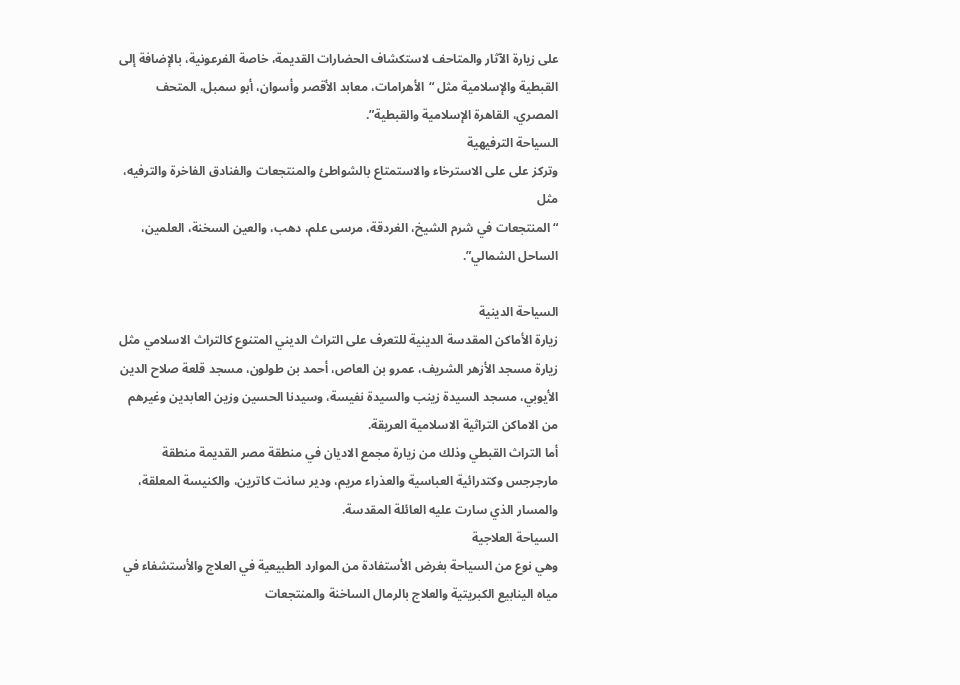على زيارة الآثار والمتاحف لاستكشاف الحضارات القديمة، خاصة الفرعونية، بالإضافة إلى القبطية والإسلامية مثل “الأهرامات، معابد الأقصر وأسوان، أبو سمبل، المتحف المصري، القاهرة الإسلامية والقبطية”.
السياحة الترفيهية
وتركز على على الاسترخاء والاستمتاع بالشواطئ والمنتجعات والفنادق الفاخرة والترفيه، مثل
“المنتجعات في شرم الشيخ، الغردقة، مرسى علم، دهب، والعين السخنة، العلمين، الساحل الشمالي”.

السياحة الدينية
زيارة الأماكن المقدسة الدينية للتعرف على التراث الديني المتنوع كالتراث الاسلامي مثل زيارة مسجد الأزهر الشريف، عمرو بن العاص، أحمد بن طولون، مسجد قلعة صلاح الدين الأيوبي، مسجد السيدة زينب والسيدة نفيسة، وسيدنا الحسين وزين العابدين وغيرهم من الاماكن التراثية الاسلامية العريقة.
أما التراث القبطي وذلك من زيارة مجمع الاديان في منطقة مصر القديمة منطقة مارجرجس وكتدرائية العباسية والعذراء مريم، ودير سانت كاترين، والكنيسة المعلقة، والمسار الذي سارت عليه العائلة المقدسة.
السياحة العلاجية
وهي نوع من السياحة بغرض الأستفادة من الموارد الطبيعية في العلاج والأستشفاء في مياه الينابيع الكبريتية والعلاج بالرمال الساخنة والمنتجعات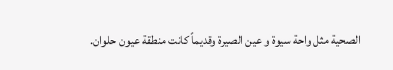الصحية مثل واحة سيوة و عين الصيرة وقديماً كانت منطقة عيون حلوان.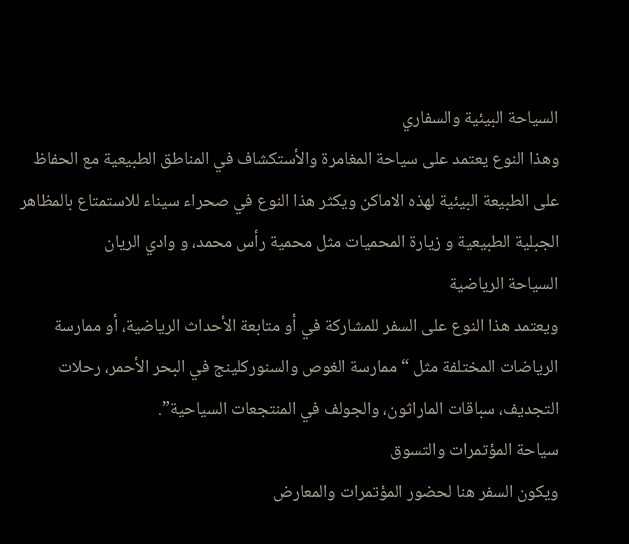السياحة البيئية والسفاري
وهذا النوع يعتمد على سياحة المغامرة والأستكشاف في المناطق الطبيعية مع الحفاظ على الطبيعة البيئية لهذه الاماكن ويكثر هذا النوع في صحراء سيناء للاستمتاع بالمظاهر الجبلية الطبيعية و زيارة المحميات مثل محمية رأس محمد، و وادي الريان
السياحة الرياضية
ويعتمد هذا النوع على السفر للمشاركة في أو متابعة الأحداث الرياضية، أو ممارسة الرياضات المختلفة مثل “ممارسة الغوص والسنوركلينج في البحر الأحمر، رحلات التجديف، سباقات الماراثون، والجولف في المنتجعات السياحية”.
سياحة المؤتمرات والتسوق
ويكون السفر هنا لحضور المؤتمرات والمعارض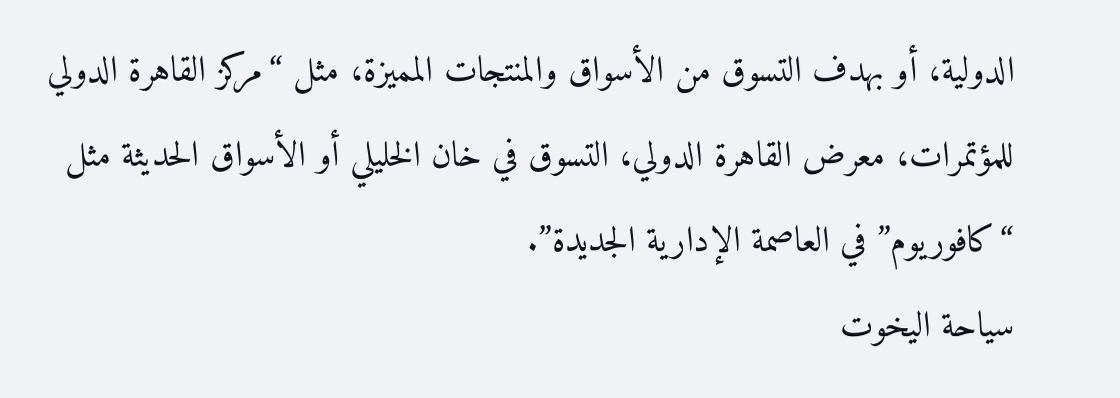الدولية، أو بهدف التسوق من الأسواق والمنتجات المميزة، مثل “مركز القاهرة الدولي للمؤتمرات، معرض القاهرة الدولي، التسوق في خان الخليلي أو الأسواق الحديثة مثل “كافوريوم” في العاصمة الإدارية الجديدة”.
سياحة اليخوت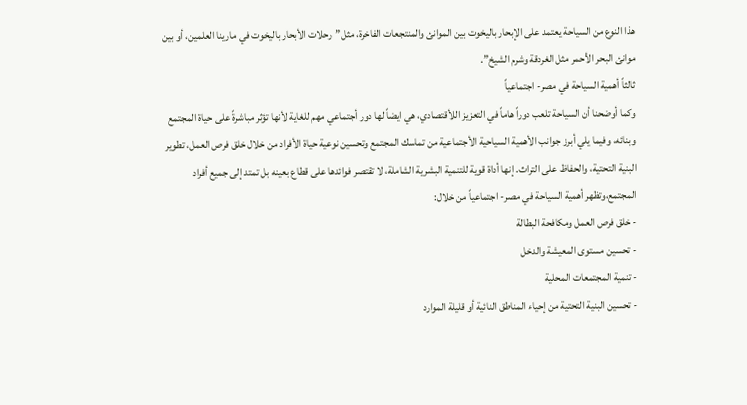هذا النوع من السياحة يعتمد على الإبحار باليخوت بين الموانئ والمنتجعات الفاخرة، مثل”رحلات الأبحار باليخوت في مارينا العلمين، أو بين موانئ البحر الأحمر مثل الغردقة وشرم الشيخ”.
ثالثاً أهمية السياحة في مصر- اجتماعياً
وكما أوضحنا أن السياحة تلعب دوراً هاماً في التعزيز اللأقتصادي، هي ايضاً لها دور أجتماعي مهم للغاية لأنها تؤثر مباشرةً على حياة المجتمع وبنائه، وفيما يلي أبرز جوانب الأهمية السياحية الأجتماعية من تماسك المجتمع وتحسين نوعية حياة الأفراد من خلال خلق فرص العمل، تطوير البنية التحتية، والحفاظ على التراث. إنها أداة قوية للتنمية البشرية الشاملة، لا تقتصر فوائدها على قطاع بعينه بل تمتد إلى جميع أفراد المجتمع،وتظهر أهمية السياحة في مصر- اجتماعياً من خلال:
- خلق فرص العمل ومكافحة البطالة
- تحسين مستوى المعيشة والدخل
- تنمية المجتمعات المحلية
- تحسين البنية التحتية من إحياء المناطق النائية أو قليلة الموارد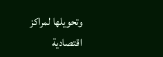وتحويلها لمراكز اقتصادية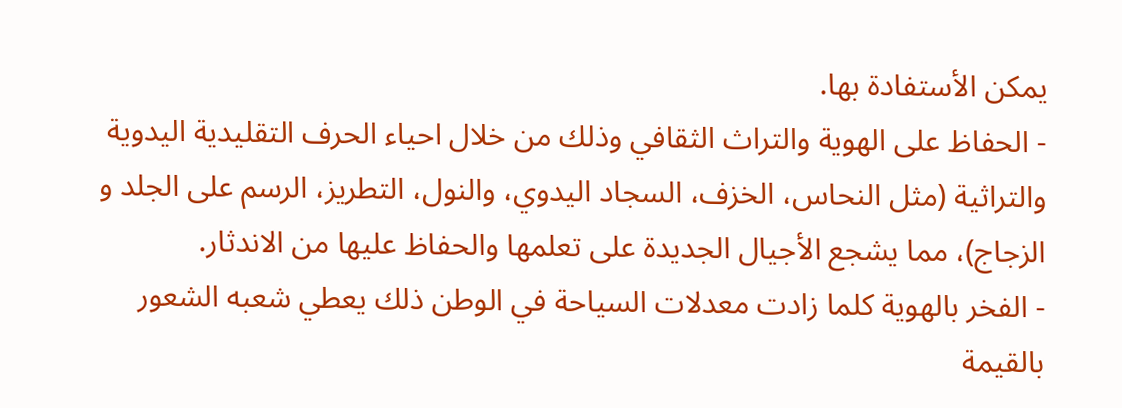يمكن الأستفادة بها.
- الحفاظ على الهوية والتراث الثقافي وذلك من خلال احياء الحرف التقليدية اليدوية والتراثية (مثل النحاس، الخزف، السجاد اليدوي، والنول، التطريز، الرسم على الجلد و الزجاج)، مما يشجع الأجيال الجديدة على تعلمها والحفاظ عليها من الاندثار.
- الفخر بالهوية كلما زادت معدلات السياحة في الوطن ذلك يعطي شعبه الشعور بالقيمة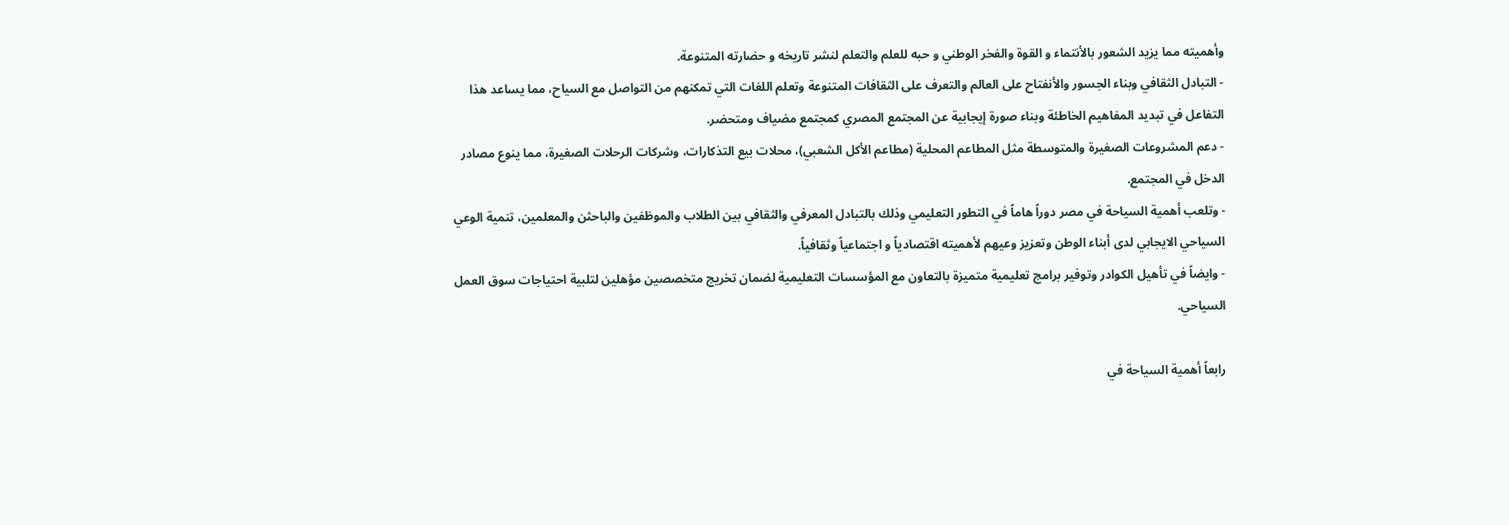وأهميته مما يزيد الشعور بالأنتماء و القوة والفخر الوطني و حبه للعلم والتعلم لنشر تاريخه و حضارته المتنوعة.
- التبادل الثقافي وبناء الجسور والأنفتاح على العالم والتعرف على الثقافات المتنوعة وتعلم اللغات التي تمكنهم من التواصل مع السياح، مما يساعد هذا التفاعل في تبديد المفاهيم الخاطئة وبناء صورة إيجابية عن المجتمع المصري كمجتمع مضياف ومتحضر.
- دعم المشروعات الصغيرة والمتوسطة مثل المطاعم المحلية (مطاعم الأكل الشعبي)، محلات بيع التذكارات، وشركات الرحلات الصغيرة، مما ينوع مصادر الدخل في المجتمع.
- وتلعب أهمية السياحة في مصر دوراً هاماً في التطور التعليمي وذلك بالتبادل المعرفي والثقافي بين الطلاب والموظفين والباحثن والمعلمين، تنمية الوعي السياحي الايجابي لدى أبناء الوطن وتعزيز وعيهم لأهميته اقتصادياً و اجتماعياً وثقافياً.
- وايضاً في تأهيل الكوادر وتوفير برامج تعليمية متميزة بالتعاون مع المؤسسات التعليمية لضمان تخريج متخصصين مؤهلين لتلبية احتياجات سوق العمل السياحي.

رابعاً أهمية السياحة في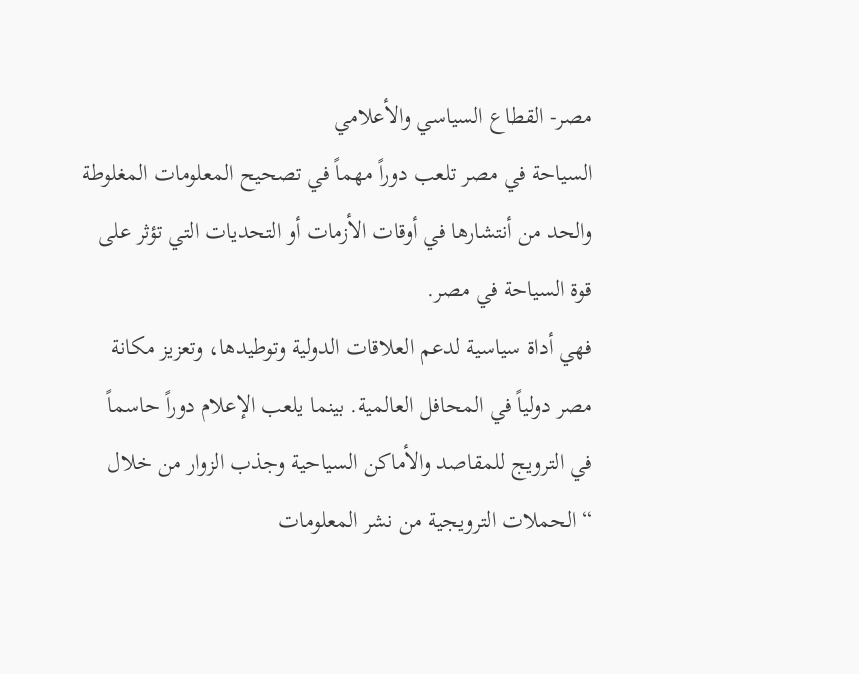مصر- القطاع السياسي والأعلامي
السياحة في مصر تلعب دوراً مهماً في تصحيح المعلومات المغلوطة والحد من أنتشارها في أوقات الأزمات أو التحديات التي تؤثر على قوة السياحة في مصر.
فهي أداة سياسية لدعم العلاقات الدولية وتوطيدها، وتعزيز مكانة مصر دولياً في المحافل العالمية. بينما يلعب الإعلام دوراً حاسماً في الترويج للمقاصد والأماكن السياحية وجذب الزوار من خلال “الحملات الترويجية من نشر المعلومات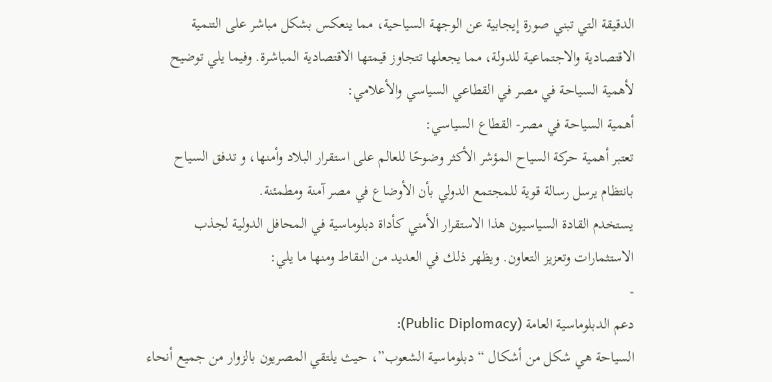الدقيقة التي تبني صورة إيجابية عن الوجهة السياحية، مما ينعكس بشكل مباشر على التنمية الاقتصادية والاجتماعية للدولة، مما يجعلها تتجاوز قيمتها الاقتصادية المباشرة. وفيما يلي توضيح لأهمية السياحة في مصر في القطاعي السياسي والأعلامي:
أهمية السياحة في مصر- القطاع السياسي:
تعتبر أهمية حركة السياح المؤشر الأكثر وضوحًا للعالم على استقرار البلاد وأمنها، و تدفق السياح بانتظام يرسل رسالة قوية للمجتمع الدولي بأن الأوضاع في مصر آمنة ومطمئنة.
يستخدم القادة السياسيون هذا الاستقرار الأمني كأداة دبلوماسية في المحافل الدولية لجذب الاستثمارات وتعزيز التعاون. ويظهر ذلك في العديد من النقاط ومنها ما يلي:
-
دعم الدبلوماسية العامة (Public Diplomacy):
السياحة هي شكل من أشكال “دبلوماسية الشعوب”، حيث يلتقي المصريون بالزوار من جميع أنحاء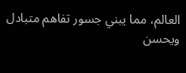العالم، مما يبني جسور تفاهم متبادل ويحسن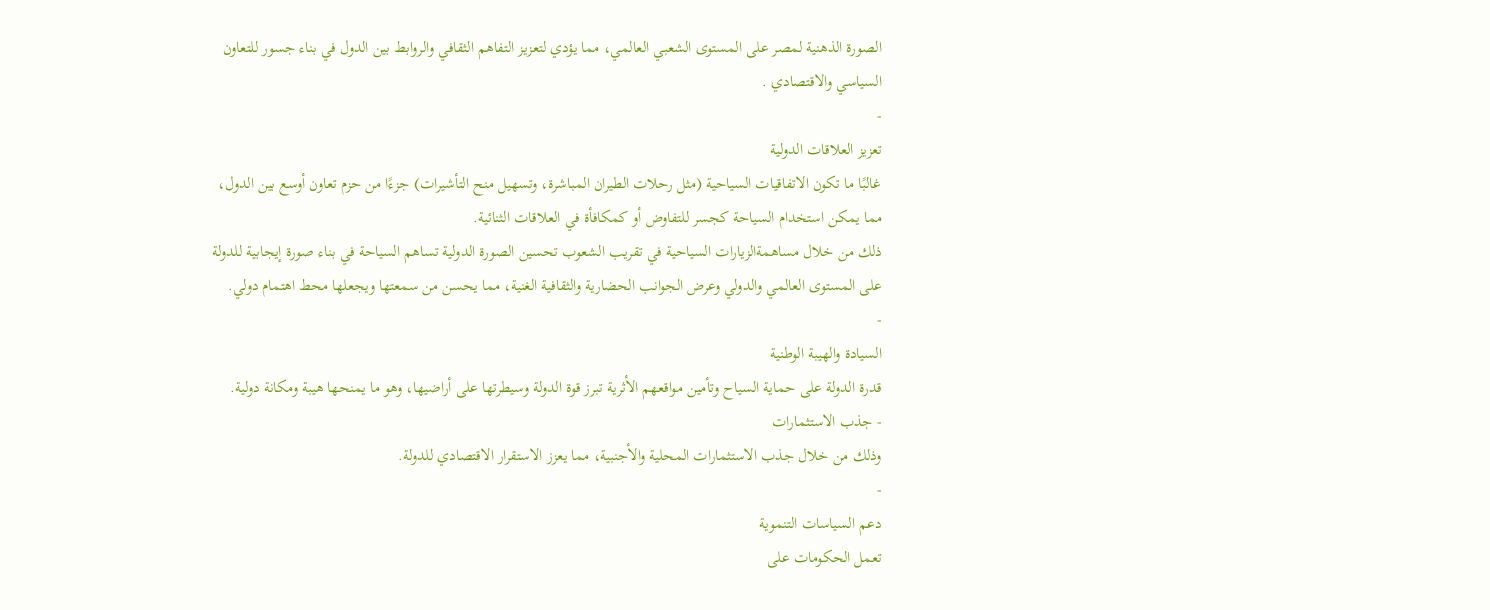الصورة الذهنية لمصر على المستوى الشعبي العالمي، مما يؤدي لتعزيز التفاهم الثقافي والروابط بين الدول في بناء جسور للتعاون السياسي والاقتصادي .
-
تعزيز العلاقات الدولية
غالبًا ما تكون الاتفاقيات السياحية (مثل رحلات الطيران المباشرة، وتسهيل منح التأشيرات) جزءًا من حزم تعاون أوسع بين الدول، مما يمكن استخدام السياحة كجسر للتفاوض أو كمكافأة في العلاقات الثنائية.
ذلك من خلال مساهمةالزيارات السياحية في تقريب الشعوب تحسين الصورة الدولية تساهم السياحة في بناء صورة إيجابية للدولة على المستوى العالمي والدولي وعرض الجوانب الحضارية والثقافية الغنية، مما يحسن من سمعتها ويجعلها محط اهتمام دولي.
-
السيادة والهيبة الوطنية
قدرة الدولة على حماية السياح وتأمين مواقعهم الأثرية تبرز قوة الدولة وسيطرتها على أراضيها، وهو ما يمنحها هيبة ومكانة دولية.
- جذب الاستثمارات
وذلك من خلال جذب الاستثمارات المحلية والأجنبية، مما يعزز الاستقرار الاقتصادي للدولة.
-
دعم السياسات التنموية
تعمل الحكومات على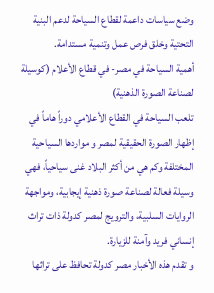وضع سياسات داعمة لقطاع السياحة لدعم البنية التحتية وخلق فرص عمل وتنمية مستدامة.
أهمية السياحة في مصر- في قطاع الأعلام (كوسيلة لصناعة الصورة الذهنية)
تلعب السياحة في القطاع الأعلامي دوراً هاماً في إظهار الصورة الحقيقية لمصر و مواردها السياحية المختلفة وكم هي من أكثر البلاد غنى سياحياً، فهي وسيلة فعالة لصناعة صورة ذهنية إيجابية، ومواجهة الروايات السلبية، والترويج لمصر كدولة ذات تراث إنساني فريد وآمنة للزيارة.
و تقدم هذه الأخبار مصر كدولة تحافظ على تراثها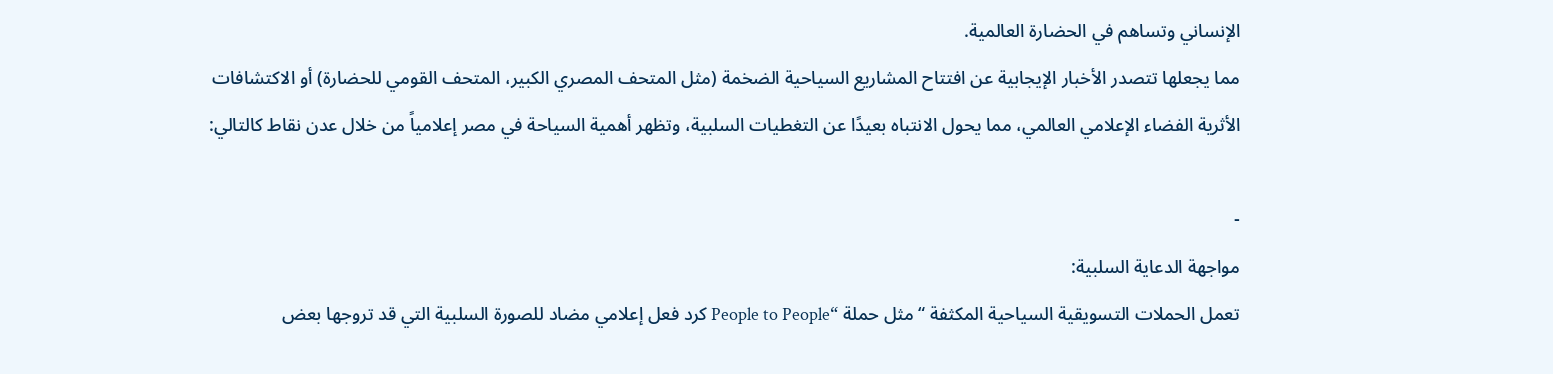الإنساني وتساهم في الحضارة العالمية.
مما يجعلها تتصدر الأخبار الإيجابية عن افتتاح المشاريع السياحية الضخمة (مثل المتحف المصري الكبير، المتحف القومي للحضارة) أو الاكتشافات الأثرية الفضاء الإعلامي العالمي، مما يحول الانتباه بعيدًا عن التغطيات السلبية، وتظهر أهمية السياحة في مصر إعلامياً من خلال عدن نقاط كالتالي:

-
مواجهة الدعاية السلبية:
تعمل الحملات التسويقية السياحية المكثفة “مثل حملة “People to People كرد فعل إعلامي مضاد للصورة السلبية التي قد تروجها بعض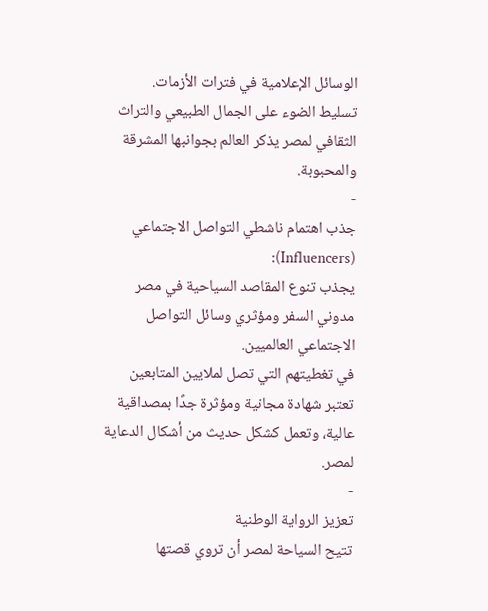الوسائل الإعلامية في فترات الأزمات.
تسليط الضوء على الجمال الطبيعي والتراث الثقافي لمصر يذكر العالم بجوانبها المشرقة والمحبوبة.
-
جذب اهتمام ناشطي التواصل الاجتماعي (Influencers):
يجذب تنوع المقاصد السياحية في مصر مدوني السفر ومؤثري وسائل التواصل الاجتماعي العالميين.
في تغطيتهم التي تصل لملايين المتابعين تعتبر شهادة مجانية ومؤثرة جدًا بمصداقية عالية، وتعمل كشكل حديث من أشكال الدعاية لمصر.
-
تعزيز الرواية الوطنية
تتيح السياحة لمصر أن تروي قصتها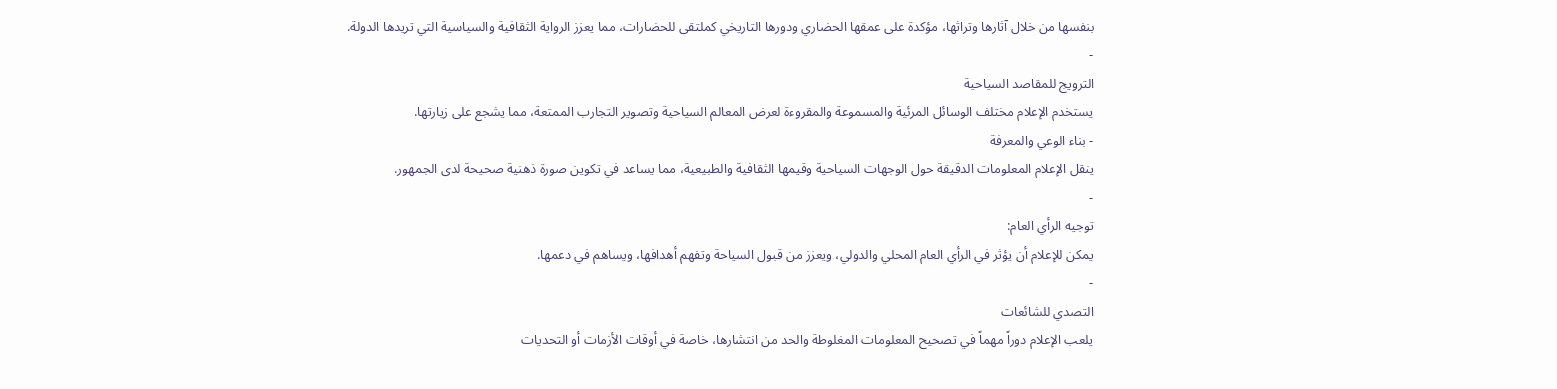بنفسها من خلال آثارها وتراثها، مؤكدة على عمقها الحضاري ودورها التاريخي كملتقى للحضارات، مما يعزز الرواية الثقافية والسياسية التي تريدها الدولة.
-
الترويج للمقاصد السياحية
يستخدم الإعلام مختلف الوسائل المرئية والمسموعة والمقروءة لعرض المعالم السياحية وتصوير التجارب الممتعة، مما يشجع على زيارتها.
- بناء الوعي والمعرفة
ينقل الإعلام المعلومات الدقيقة حول الوجهات السياحية وقيمها الثقافية والطبيعية، مما يساعد في تكوين صورة ذهنية صحيحة لدى الجمهور.
-
توجيه الرأي العام:
يمكن للإعلام أن يؤثر في الرأي العام المحلي والدولي، ويعزز من قبول السياحة وتفهم أهدافها، ويساهم في دعمها.
-
التصدي للشائعات
يلعب الإعلام دوراً مهماً في تصحيح المعلومات المغلوطة والحد من انتشارها، خاصة في أوقات الأزمات أو التحديات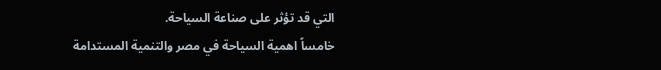التي قد تؤثر على صناعة السياحة.
خامساً اهمية السياحة في مصر والتنمية المستدامة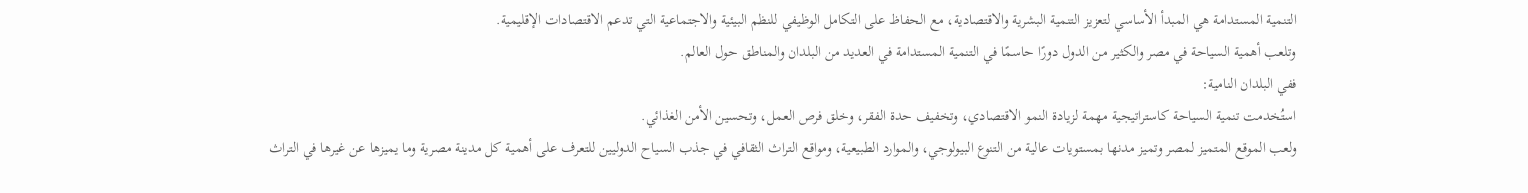التنمية المستدامة هي المبدأ الأساسي لتعزيز التنمية البشرية والاقتصادية، مع الحفاظ على التكامل الوظيفي للنظم البيئية والاجتماعية التي تدعم الاقتصادات الإقليمية.
وتلعب أهمية السياحة في مصر والكثير من الدول دورًا حاسمًا في التنمية المستدامة في العديد من البلدان والمناطق حول العالم.
ففي البلدان النامية:
استُخدمت تنمية السياحة كاستراتيجية مهمة لزيادة النمو الاقتصادي، وتخفيف حدة الفقر، وخلق فرص العمل، وتحسين الأمن الغذائي.
ولعب الموقع المتميز لمصر وتميز مدنها بمستويات عالية من التنوع البيولوجي، والموارد الطبيعية، ومواقع التراث الثقافي في جذب السياح الدوليين للتعرف على أهمية كل مدينة مصرية وما يميزها عن غيرها في التراث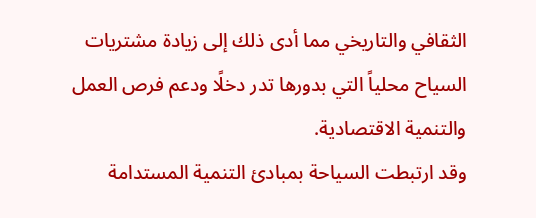الثقافي والتاريخي مما أدى ذلك إلى زيادة مشتريات السياح محلياً التي بدورها تدر دخلًا ودعم فرص العمل والتنمية الاقتصادية.
وقد ارتبطت السياحة بمبادئ التنمية المستدامة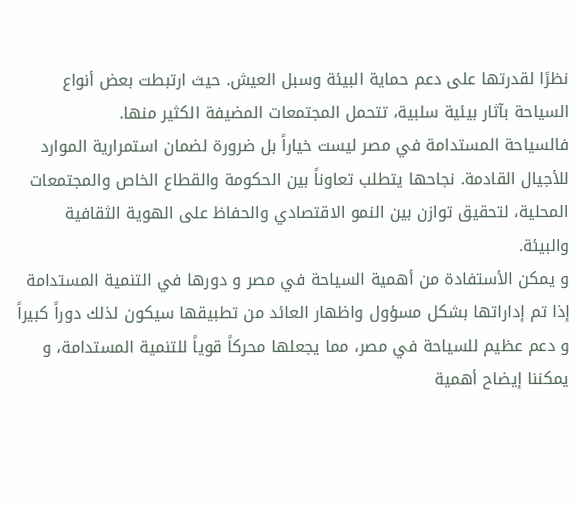نظرًا لقدرتها على دعم حماية البيئة وسبل العيش. حيث ارتبطت بعض أنواع السياحة بآثار بيئية سلبية، تتحمل المجتمعات المضيفة الكثير منها.
فالسياحة المستدامة في مصر ليست خياراً بل ضرورة لضمان استمرارية الموارد للأجيال القادمة. نجاحها يتطلب تعاوناً بين الحكومة والقطاع الخاص والمجتمعات المحلية، لتحقيق توازن بين النمو الاقتصادي والحفاظ على الهوية الثقافية والبيئة.
و يمكن الأستفادة من أهمية السياحة في مصر و دورها في التنمية المستدامة إذا تم إداراتها بشكل مسؤول واظهار العائد من تطبيقها سيكون لذلك دوراً كبيراً و دعم عظيم للسياحة في مصر، مما يجعلها محركاً قوياً للتنمية المستدامة، و يمكننا إيضاح أهمية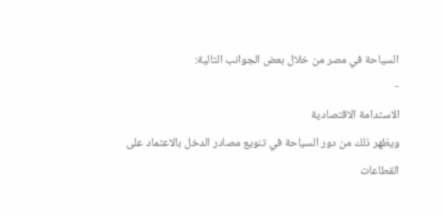السياحة في مصر من خلال بعض الجوانب التالية:
-
الاستدامة الاقتصادية
ويظهر ذلك من دور السياحة في تنويع مصادر الدخل بالاعتماد على القطاعات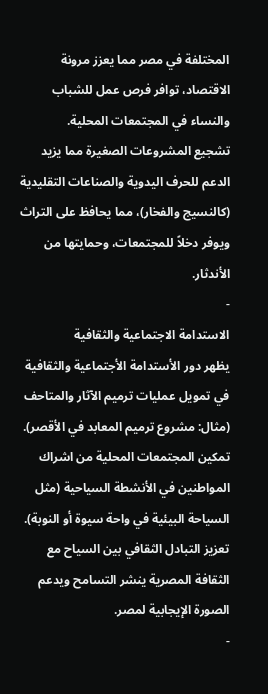المختلفة في مصر مما يعزز مرونة الاقتصاد، توافر فرص عمل للشباب والنساء في المجتمعات المحلية.
تشجيع المشروعات الصغيرة مما يزيد الدعم للحرف اليدوية والصناعات التقليدية (كالنسيج والفخار)، مما يحافظ على التراث ويوفر دخلاً للمجتمعات، وحمايتها من الأندثار.
-
الاستدامة الاجتماعية والثقافية
يظهر دور الأستدامة الأجتماعية والثقافية في تمويل عمليات ترميم الآثار والمتاحف (مثال: مشروع ترميم المعابد في الأقصر).
تمكين المجتمعات المحلية من اشراك المواطنين في الأنشطة السياحية (مثل السياحة البيئية في واحة سيوة أو النوبة).
تعزيز التبادل الثقافي بين السياح مع الثقافة المصرية ينشر التسامح ويدعم الصورة الإيجابية لمصر.
-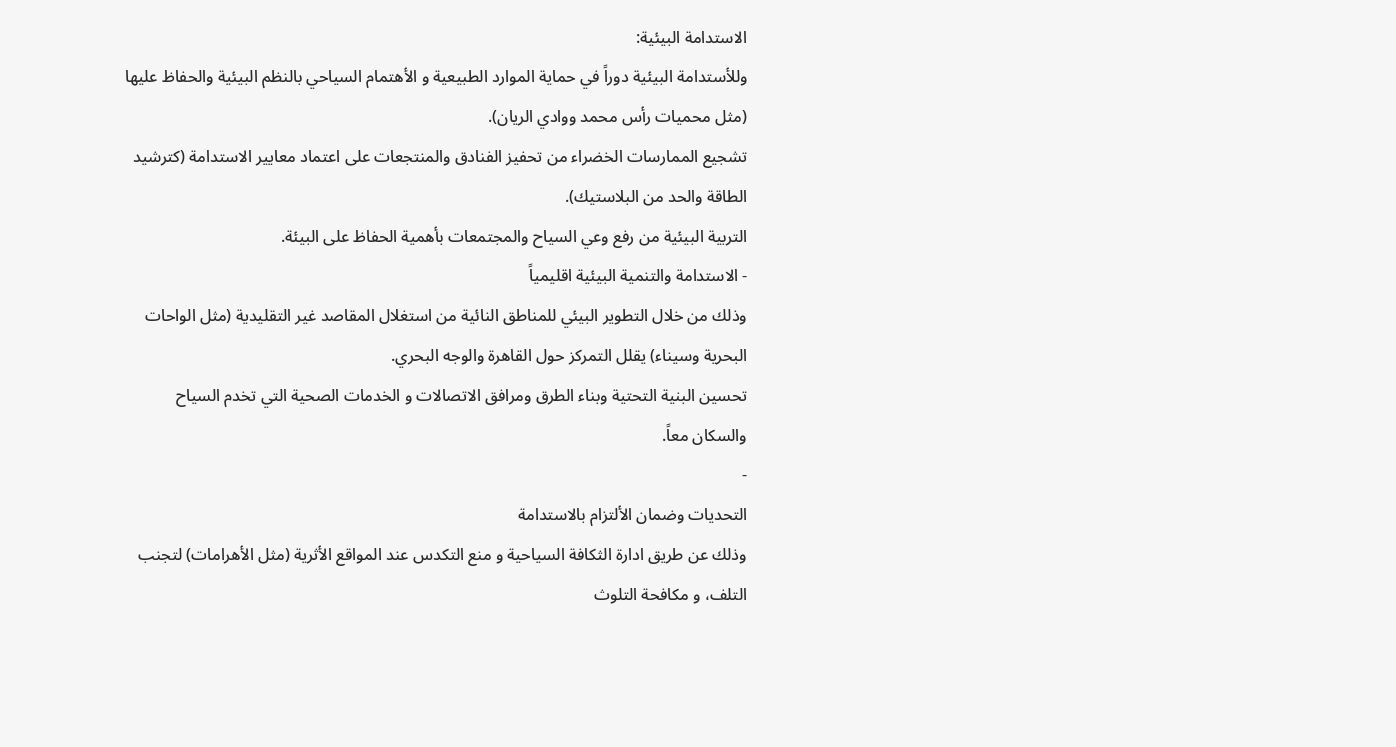الاستدامة البيئية:
وللأستدامة البيئية دوراً في حماية الموارد الطبيعية و الأهتمام السياحي بالنظم البيئية والحفاظ عليها (مثل محميات رأس محمد ووادي الريان).
تشجيع الممارسات الخضراء من تحفيز الفنادق والمنتجعات على اعتماد معايير الاستدامة (كترشيد الطاقة والحد من البلاستيك).
التربية البيئية من رفع وعي السياح والمجتمعات بأهمية الحفاظ على البيئة.
- الاستدامة والتنمية البيئية اقليمياً
وذلك من خلال التطوير البيئي للمناطق النائية من استغلال المقاصد غير التقليدية (مثل الواحات البحرية وسيناء) يقلل التمركز حول القاهرة والوجه البحري.
تحسين البنية التحتية وبناء الطرق ومرافق الاتصالات و الخدمات الصحية التي تخدم السياح والسكان معاً.
-
التحديات وضمان الألتزام بالاستدامة
وذلك عن طريق ادارة الثكافة السياحية و منع التكدس عند المواقع الأثرية (مثل الأهرامات) لتجنب التلف، و مكافحة التلوث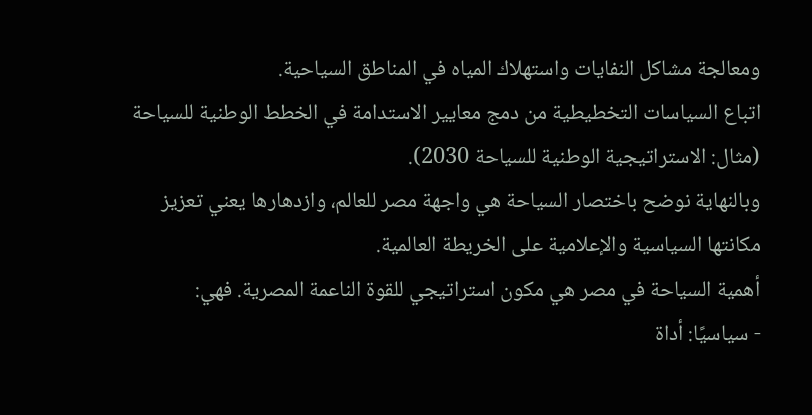ومعالجة مشاكل النفايات واستهلاك المياه في المناطق السياحية.
اتباع السياسات التخطيطية من دمج معايير الاستدامة في الخطط الوطنية للسياحة (مثال: الاستراتيجية الوطنية للسياحة 2030).
وبالنهاية نوضح باختصار السياحة هي واجهة مصر للعالم، وازدهارها يعني تعزيز مكانتها السياسية والإعلامية على الخريطة العالمية.
أهمية السياحة في مصر هي مكون استراتيجي للقوة الناعمة المصرية. فهي:
- سياسيًا: أداة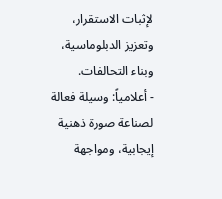لإثبات الاستقرار، وتعزيز الدبلوماسية، وبناء التحالفات.
- أعلامياً: وسيلة فعالة لصناعة صورة ذهنية إيجابية، ومواجهة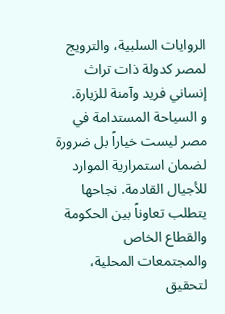الروايات السلبية، والترويج لمصر كدولة ذات تراث إنساني فريد وآمنة للزيارة.
و السياحة المستدامة في مصر ليست خياراً بل ضرورة لضمان استمرارية الموارد للأجيال القادمة. نجاحها يتطلب تعاوناً بين الحكومة والقطاع الخاص والمجتمعات المحلية، لتحقيق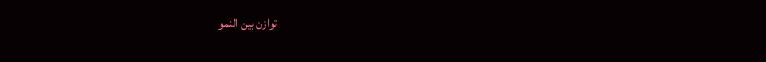توازن بين النمو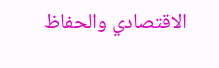الاقتصادي والحفاظ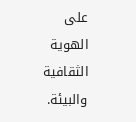على الهوية الثقافية والبيئة.